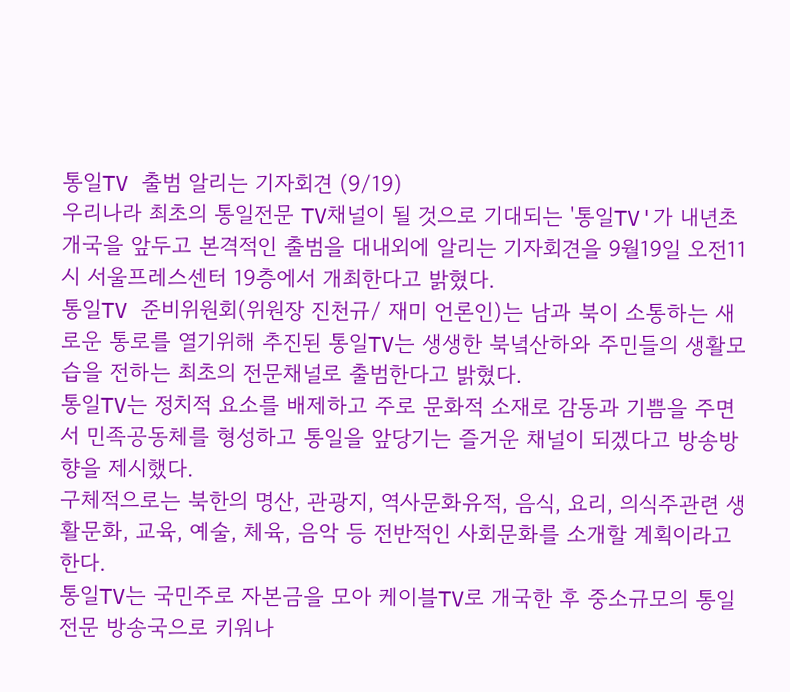통일TV 출범 알리는 기자회견 (9/19)
우리나라 최초의 통일전문 TV채널이 될 것으로 기대되는 '통일TV'가 내년초 개국을 앞두고 본격적인 출범을 대내외에 알리는 기자회견을 9월19일 오전11시 서울프레스센터 19층에서 개최한다고 밝혔다.
통일TV 준비위원회(위원장 진천규/ 재미 언론인)는 남과 북이 소통하는 새로운 통로를 열기위해 추진된 통일TV는 생생한 북녘산하와 주민들의 생활모습을 전하는 최초의 전문채널로 출범한다고 밝혔다.
통일TV는 정치적 요소를 배제하고 주로 문화적 소재로 감동과 기쁨을 주면서 민족공동체를 형성하고 통일을 앞당기는 즐거운 채널이 되겠다고 방송방향을 제시했다.
구체적으로는 북한의 명산, 관광지, 역사문화유적, 음식, 요리, 의식주관련 생활문화, 교육, 예술, 체육, 음악 등 전반적인 사회문화를 소개할 계획이라고 한다.
통일TV는 국민주로 자본금을 모아 케이블TV로 개국한 후 중소규모의 통일전문 방송국으로 키워나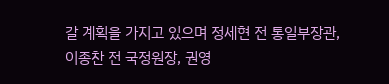갈 계획을 가지고 있으며 정세현 전 통일부장관, 이종찬 전 국정원장, 권영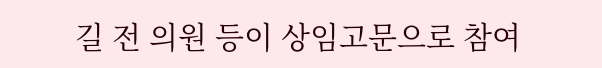길 전 의원 등이 상임고문으로 참여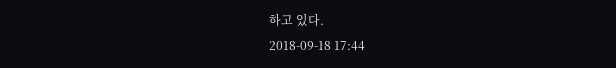하고 있다.
2018-09-18 17:44